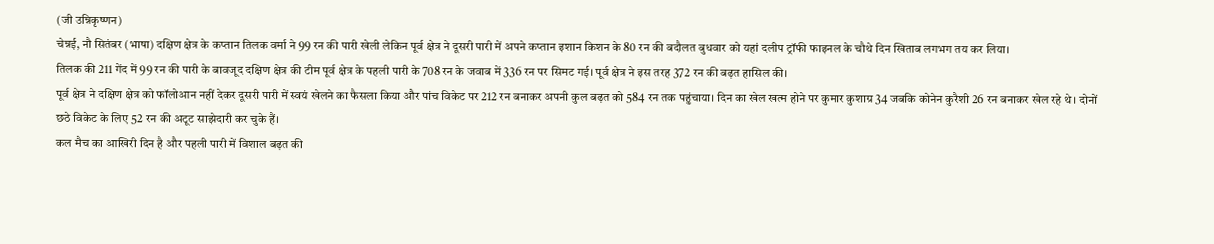(जी उन्निकृष्णन)
चेन्नई, नौ सितंबर (भाषा) दक्षिण क्षेत्र के कप्तान तिलक वर्मा ने 99 रन की पारी खेली लेकिन पूर्व क्षेत्र ने दूसरी पारी में अपने कप्तान इशान किशन के 80 रन की बदौलत बुधवार को यहां दलीप ट्रॉफी फाइनल के चौथे दिन खिताब लगभग तय कर लिया।
तिलक की 211 गेंद में 99 रन की पारी के बावजूद दक्षिण क्षेत्र की टीम पूर्व क्षेत्र के पहली पारी के 708 रन के जवाब में 336 रन पर सिमट गई। पूर्व क्षेत्र ने इस तरह 372 रन की बढ़त हासिल की।
पूर्व क्षेत्र ने दक्षिण क्षेत्र को फॉलोआन नहीं देकर दूसरी पारी में स्वयं खेलने का फैसला किया और पांच विकेट पर 212 रन बनाकर अपनी कुल बढ़त को 584 रन तक पहुंचाया। दिन का खेल खत्म होने पर कुमार कुशाग्र 34 जबकि कोनेन कुरैशी 26 रन बनाकर खेल रहे थे। दोनों छठे विकेट के लिए 52 रन की अटूट साझेदारी कर चुके हैं।
कल मैच का आखिरी दिन है और पहली पारी में विशाल बढ़त की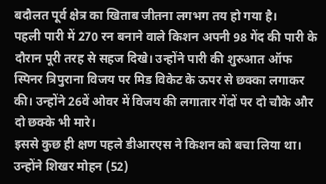बदौलत पूर्व क्षेत्र का खिताब जीतना लगभग तय हो गया है।
पहली पारी में 270 रन बनाने वाले किशन अपनी 98 गेंद की पारी के दौरान पूरी तरह से सहज दिखे। उन्होंने पारी की शुरुआत ऑफ स्पिनर त्रिपुराना विजय पर मिड विकेट के ऊपर से छक्का लगाकर की। उन्होंने 26वें ओवर में विजय की लगातार गेंदों पर दो चौके और दो छक्के भी मारे।
इससे कुछ ही क्षण पहले डीआरएस ने किशन को बचा लिया था। उन्होंने शिखर मोहन (52)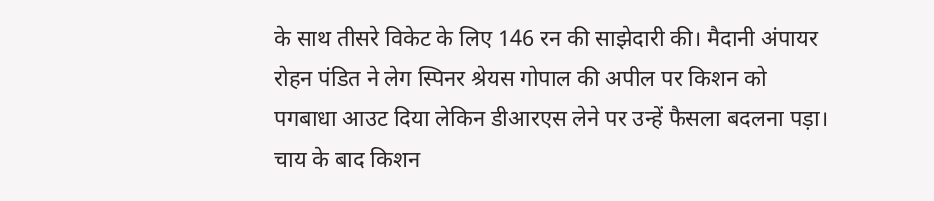के साथ तीसरे विकेट के लिए 146 रन की साझेदारी की। मैदानी अंपायर रोहन पंडित ने लेग स्पिनर श्रेयस गोपाल की अपील पर किशन को पगबाधा आउट दिया लेकिन डीआरएस लेने पर उन्हें फैसला बदलना पड़ा।
चाय के बाद किशन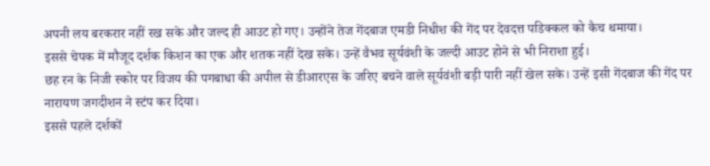अपनी लय बरकरार नहीं रख सके और जल्द ही आउट हो गए। उन्होंने तेज गेंदबाज एमडी निधीश की गेंद पर देवदत्त पडिक्कल को कैच थमाया।
इससे चेपक में मौजूद दर्शक किशन का एक और शतक नहीं देख सके। उन्हें वैभव सूर्यवंशी के जल्दी आउट होने से भी निराशा हुई।
छह रन के निजी स्कोर पर विजय की पगबाधा की अपील से डीआरएस के जरिए बचने वाले सूर्यवंशी बड़ी पारी नहीं खेल सके। उन्हें इसी गेंदबाज की गेंद पर नारायण जगदीशन ने स्टंप कर दिया।
इससे पहले दर्शकों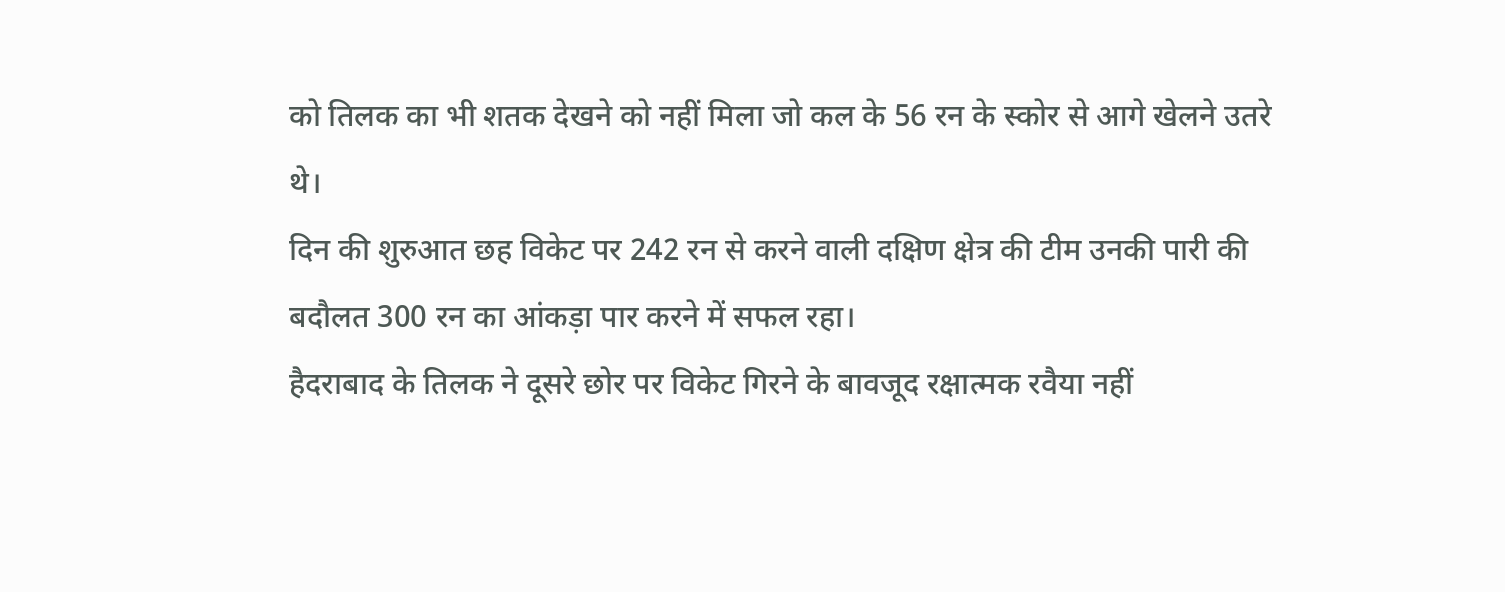को तिलक का भी शतक देखने को नहीं मिला जो कल के 56 रन के स्कोर से आगे खेलने उतरे थे।
दिन की शुरुआत छह विकेट पर 242 रन से करने वाली दक्षिण क्षेत्र की टीम उनकी पारी की बदौलत 300 रन का आंकड़ा पार करने में सफल रहा।
हैदराबाद के तिलक ने दूसरे छोर पर विकेट गिरने के बावजूद रक्षात्मक रवैया नहीं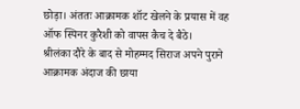छोड़ा। अंततः आक्रामक शॉट खेलने के प्रयास में वह ऑफ स्पिनर कुरैशी को वापस कैच दे बैठे।
श्रीलंका दौरे के बाद से मोहम्मद सिराज अपने पुराने आक्रामक अंदाज की छाया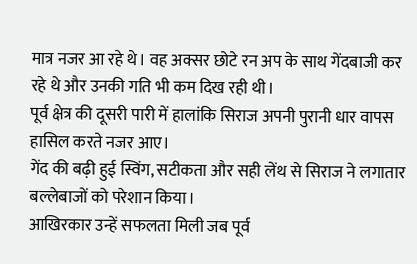मात्र नजर आ रहे थे। वह अक्सर छोटे रन अप के साथ गेंदबाजी कर रहे थे और उनकी गति भी कम दिख रही थी।
पूर्व क्षेत्र की दूसरी पारी में हालांकि सिराज अपनी पुरानी धार वापस हासिल करते नजर आए।
गेंद की बढ़ी हुई स्विंग, सटीकता और सही लेंथ से सिराज ने लगातार बल्लेबाजों को परेशान किया।
आखिरकार उन्हें सफलता मिली जब पूर्व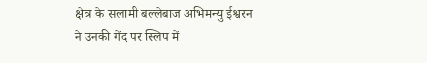क्षेत्र के सलामी बल्लेबाज अभिमन्यु ईश्वरन ने उनकी गेंद पर स्लिप में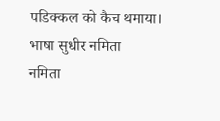पडिक्कल को कैच थमाया।
भाषा सुधीर नमिता
नमिता